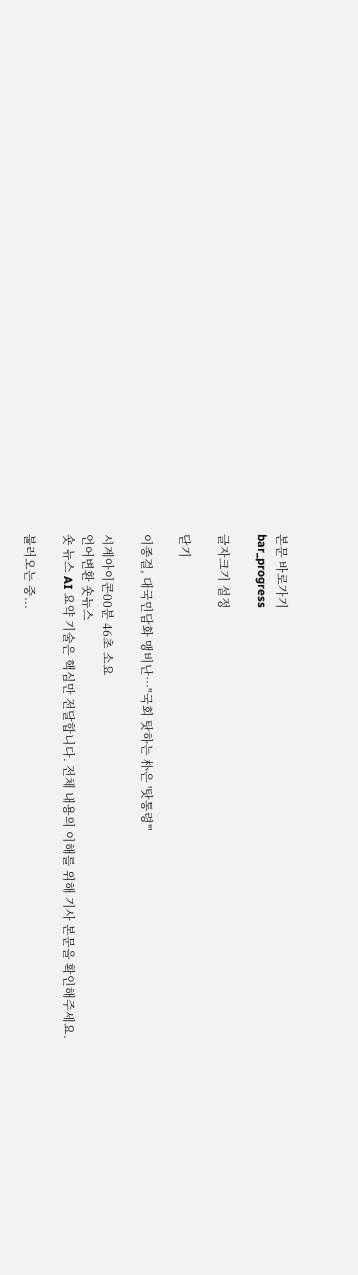본문 바로가기
bar_progress

글자크기 설정

닫기

이종걸, 대국민담화 맹비난…"국회 탓하는 朴은 '탓통령'"

시계아이콘00분 46초 소요
언어변환 숏뉴스
숏 뉴스 AI 요약 기술은 핵심만 전달합니다. 전체 내용의 이해를 위해 기사 본문을 확인해주세요.

불러오는 중...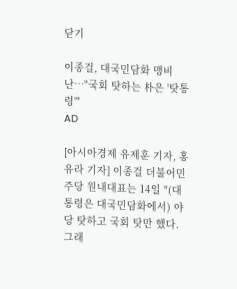닫기

이종걸, 대국민담화 맹비난…"국회 탓하는 朴은 '탓통령'"
AD

[아시아경제 유제훈 기자, 홍유라 기자] 이종걸 더불어민주당 원내대표는 14일 "(대통령은 대국민담화에서) 야당 탓하고 국회 탓만 했다. 그래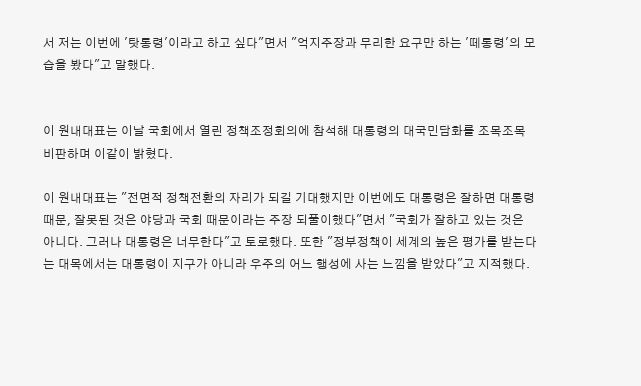서 저는 이번에 '탓통령'이라고 하고 싶다"면서 "억지주장과 무리한 요구만 하는 '떼통령'의 모습을 봤다"고 말했다.


이 원내대표는 이날 국회에서 열린 정책조정회의에 참석해 대통령의 대국민담화를 조목조목 비판하며 이같이 밝혔다.

이 원내대표는 "전면적 정책전환의 자리가 되길 기대했지만 이번에도 대통령은 잘하면 대통령 때문, 잘못된 것은 야당과 국회 때문이라는 주장 되풀이했다"면서 "국회가 잘하고 있는 것은 아니다. 그러나 대통령은 너무한다"고 토로했다. 또한 "정부정책이 세계의 높은 평가를 받는다는 대목에서는 대통령이 지구가 아니라 우주의 어느 행성에 사는 느낌을 받았다"고 지적했다.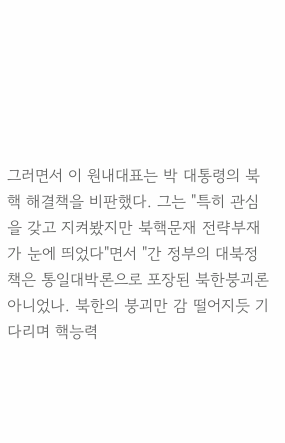그러면서 이 원내대표는 박 대통령의 북핵 해결책을 비판했다. 그는 "특히 관심을 갖고 지켜봤지만 북핵문재 전략부재가 눈에 띄었다"면서 "간 정부의 대북정책은 통일대박론으로 포장된 북한붕괴론 아니었나. 북한의 붕괴만 감 떨어지듯 기다리며 핵능력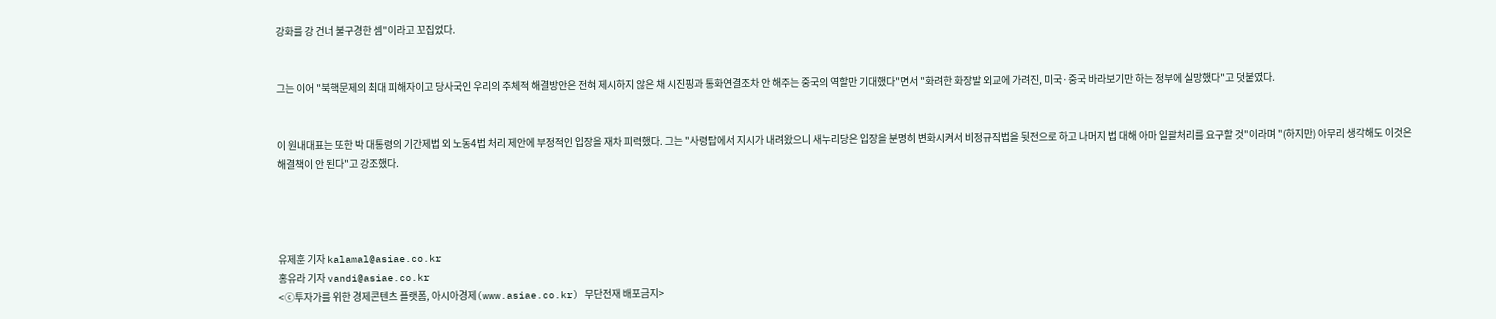강화를 강 건너 불구경한 셈"이라고 꼬집었다.


그는 이어 "북핵문제의 최대 피해자이고 당사국인 우리의 주체적 해결방안은 전혀 제시하지 않은 채 시진핑과 통화연결조차 안 해주는 중국의 역할만 기대했다"면서 "화려한 화장발 외교에 가려진, 미국·중국 바라보기만 하는 정부에 실망했다"고 덧붙였다.


이 원내대표는 또한 박 대통령의 기간제법 외 노동4법 처리 제안에 부정적인 입장을 재차 피력했다. 그는 "사령탑에서 지시가 내려왔으니 새누리당은 입장을 분명히 변화시켜서 비정규직법을 뒷전으로 하고 나머지 법 대해 아마 일괄처리를 요구할 것"이라며 "(하지만) 아무리 생각해도 이것은 해결책이 안 된다"고 강조했다.




유제훈 기자 kalamal@asiae.co.kr
홍유라 기자 vandi@asiae.co.kr
<ⓒ투자가를 위한 경제콘텐츠 플랫폼, 아시아경제(www.asiae.co.kr) 무단전재 배포금지>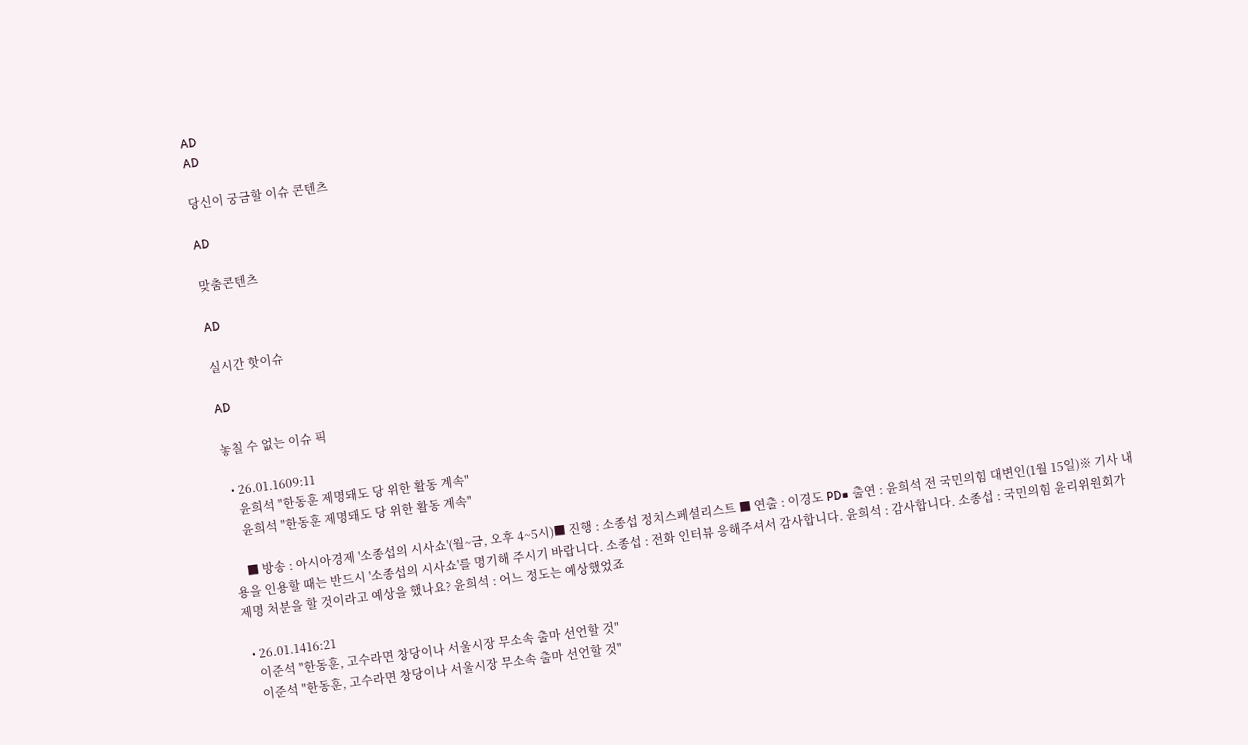AD
AD

당신이 궁금할 이슈 콘텐츠

AD

맞춤콘텐츠

AD

실시간 핫이슈

AD

놓칠 수 없는 이슈 픽

  • 26.01.1609:11
    윤희석 "한동훈 제명돼도 당 위한 활동 계속"
    윤희석 "한동훈 제명돼도 당 위한 활동 계속"

    ■ 방송 : 아시아경제 '소종섭의 시사쇼'(월~금, 오후 4~5시)■ 진행 : 소종섭 정치스페셜리스트 ■ 연출 : 이경도 PD■ 출연 : 윤희석 전 국민의힘 대변인(1월 15일)※ 기사 내용을 인용할 때는 반드시 '소종섭의 시사쇼'를 명기해 주시기 바랍니다. 소종섭 : 전화 인터뷰 응해주셔서 감사합니다. 윤희석 : 감사합니다. 소종섭 : 국민의힘 윤리위원회가 제명 처분을 할 것이라고 예상을 했나요? 윤희석 : 어느 정도는 예상했었죠

  • 26.01.1416:21
    이준석 "한동훈, 고수라면 창당이나 서울시장 무소속 출마 선언할 것"
    이준석 "한동훈, 고수라면 창당이나 서울시장 무소속 출마 선언할 것"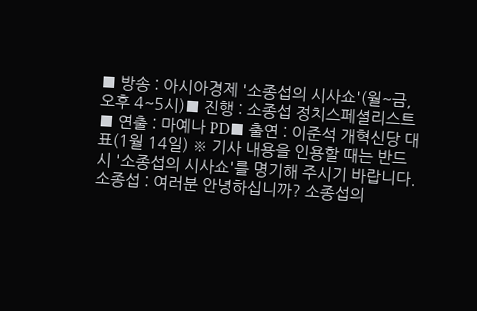■ 방송 : 아시아경제 '소종섭의 시사쇼'(월~금, 오후 4~5시)■ 진행 : 소종섭 정치스페셜리스트 ■ 연출 : 마예나 PD■ 출연 : 이준석 개혁신당 대표(1월 14일) ※ 기사 내용을 인용할 때는 반드시 '소종섭의 시사쇼'를 명기해 주시기 바랍니다. 소종섭 : 여러분 안녕하십니까? 소종섭의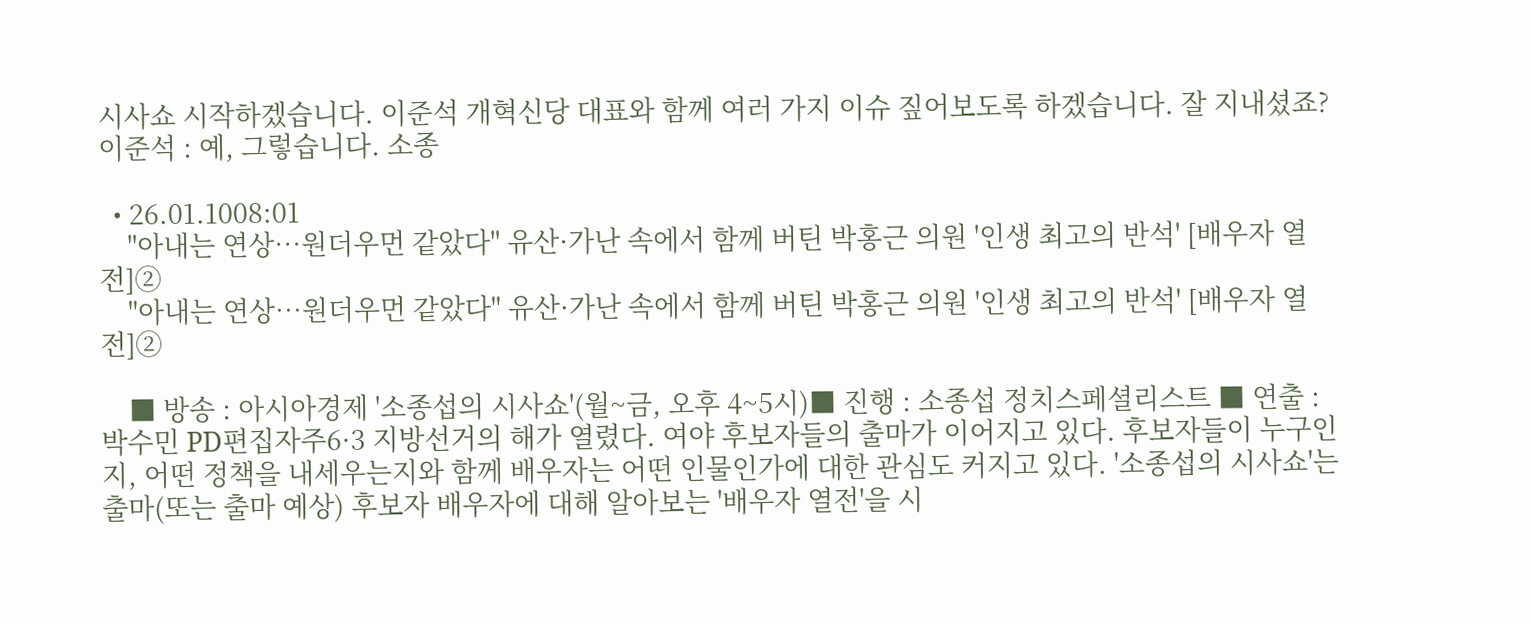시사쇼 시작하겠습니다. 이준석 개혁신당 대표와 함께 여러 가지 이슈 짚어보도록 하겠습니다. 잘 지내셨죠? 이준석 : 예, 그렇습니다. 소종

  • 26.01.1008:01
    "아내는 연상…원더우먼 같았다" 유산·가난 속에서 함께 버틴 박홍근 의원 '인생 최고의 반석' [배우자 열전]②
    "아내는 연상…원더우먼 같았다" 유산·가난 속에서 함께 버틴 박홍근 의원 '인생 최고의 반석' [배우자 열전]②

    ■ 방송 : 아시아경제 '소종섭의 시사쇼'(월~금, 오후 4~5시)■ 진행 : 소종섭 정치스페셜리스트 ■ 연출 : 박수민 PD편집자주6·3 지방선거의 해가 열렸다. 여야 후보자들의 출마가 이어지고 있다. 후보자들이 누구인지, 어떤 정책을 내세우는지와 함께 배우자는 어떤 인물인가에 대한 관심도 커지고 있다. '소종섭의 시사쇼'는 출마(또는 출마 예상) 후보자 배우자에 대해 알아보는 '배우자 열전'을 시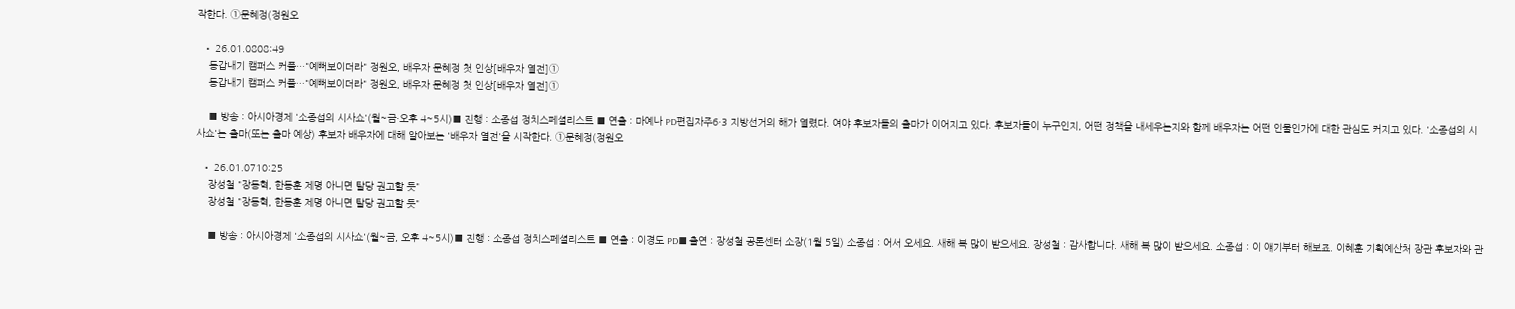작한다. ①문혜정(정원오

  • 26.01.0808:49
    동갑내기 캠퍼스 커플…"예뻐보이더라" 정원오, 배우자 문혜정 첫 인상[배우자 열전]①
    동갑내기 캠퍼스 커플…"예뻐보이더라" 정원오, 배우자 문혜정 첫 인상[배우자 열전]①

    ■ 방송 : 아시아경제 '소종섭의 시사쇼'(월~금·오후 4~5시)■ 진행 : 소종섭 정치스페셜리스트 ■ 연출 : 마예나 PD편집자주6·3 지방선거의 해가 열렸다. 여야 후보자들의 출마가 이어지고 있다. 후보자들이 누구인지, 어떤 정책을 내세우는지와 함께 배우자는 어떤 인물인가에 대한 관심도 커지고 있다. '소종섭의 시사쇼'는 출마(또는 출마 예상) 후보자 배우자에 대해 알아보는 '배우자 열전'을 시작한다. ①문혜정(정원오

  • 26.01.0710:25
    장성철 "장동혁, 한동훈 제명 아니면 탈당 권고할 듯"
    장성철 "장동혁, 한동훈 제명 아니면 탈당 권고할 듯"

    ■ 방송 : 아시아경제 '소종섭의 시사쇼'(월~금, 오후 4~5시)■ 진행 : 소종섭 정치스페셜리스트 ■ 연출 : 이경도 PD■ 출연 : 장성철 공론센터 소장(1월 5일) 소종섭 : 어서 오세요. 새해 복 많이 받으세요. 장성철 : 감사합니다. 새해 복 많이 받으세요. 소종섭 : 이 얘기부터 해보죠. 이혜훈 기획예산처 장관 후보자와 관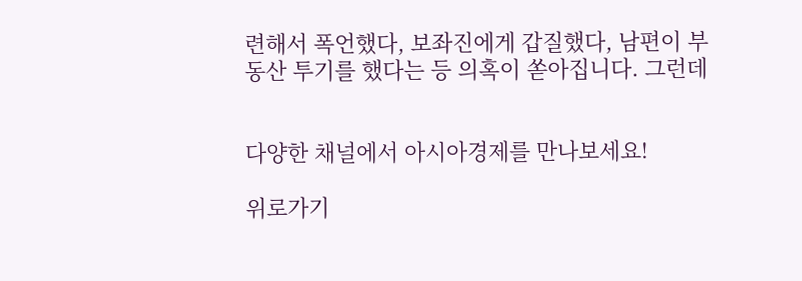련해서 폭언했다, 보좌진에게 갑질했다, 남편이 부동산 투기를 했다는 등 의혹이 쏟아집니다. 그런데


다양한 채널에서 아시아경제를 만나보세요!

위로가기